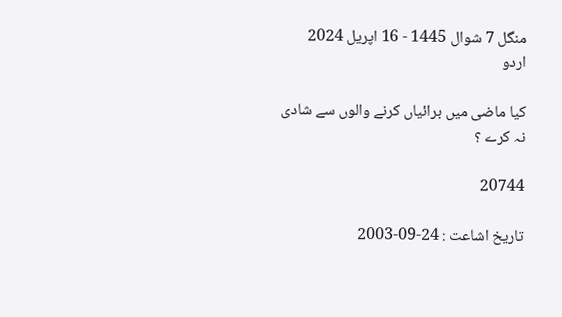منگل 7 شوال 1445 - 16 اپریل 2024
اردو

کیا ماضی میں برائياں کرنے والوں سے شادی نہ کرے ؟

20744

تاریخ اشاعت : 24-09-2003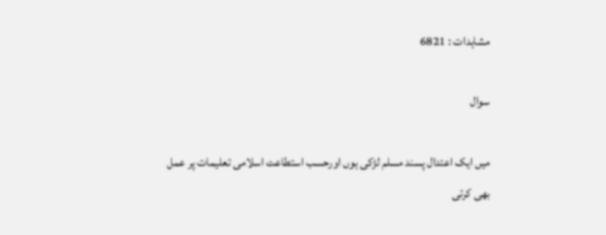مشاہدات : 6821

سوال

میں ایک اعتدال پسند مسلم لڑکی ہوں اورحسب استطاعت اسلامی تعلیمات پر عمل بھی کرتی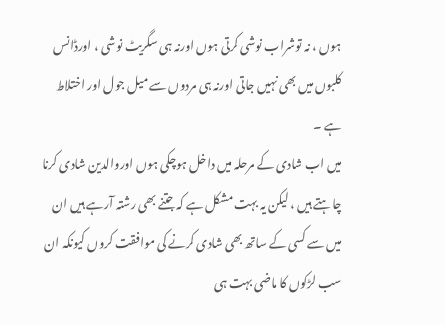ہوں ، نہ توشراب نوشی کرتی ہوں اورنہ ہی سگریٹ نوشی ، اورڈانس کلبوں میں بھی نہیں جاتی اورنہ ہی مردوں سے میل جول اور اختلاط ہے ۔
میں اب شادی کے مرحلہ میں داخل ہوچکی ہوں اوروالدین شادی کرنا چاہتے ہیں ، لیکن یہ بہت مشکل ہے کہ جتنے بھی رشتہ آرہے ہیں ان میں سے کسی کے ساتھ بھی شادی کرنے کی موافقت کروں کیونکہ ان سب لڑکوں کا ماضی بہت ہی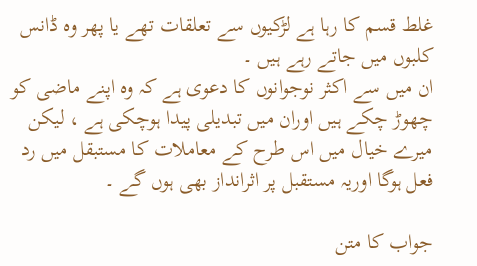غلط قسم کا رہا ہے لڑکیوں سے تعلقات تھے یا پھر وہ ڈانس کلبوں میں جاتے رہے ہیں ۔
ان میں سے اکثر نوجوانوں کا دعوی ہے کہ وہ اپنے ماضی کو چھوڑ چکے ہیں اوران میں تبدیلی پیدا ہوچکی ہے ، لیکن میرے خیال میں اس طرح کے معاملات کا مستبقل میں رد فعل ہوگا اوریہ مستقبل پر اثرانداز بھی ہوں گے ۔

جواب کا متن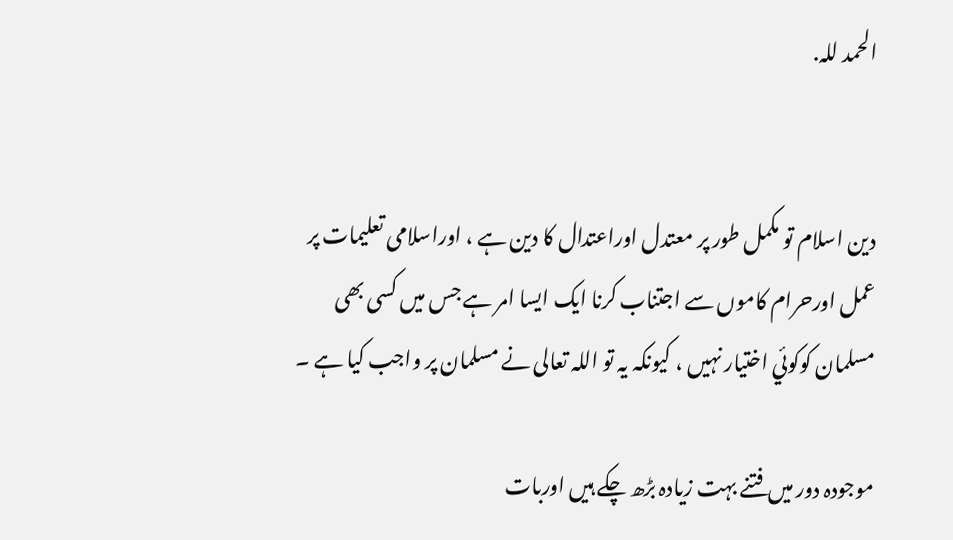الحمد للہ.


دین اسلام تو مکمل طور پر معتدل اوراعتدال کا دین ہے ، اوراسلامی تعلیمات پر عمل اورحرام کاموں سے اجتناب کرنا ایک ایسا امر ہے جس میں کسی بھی مسلمان کوکوئي اختیار نہيں ، کیونکہ یہ تو اللہ تعالی نے مسلمان پر واجب کیا ہے ۔

موجودہ دور میں فتنے بہت زيادہ بڑھ چکے ہیں اوربات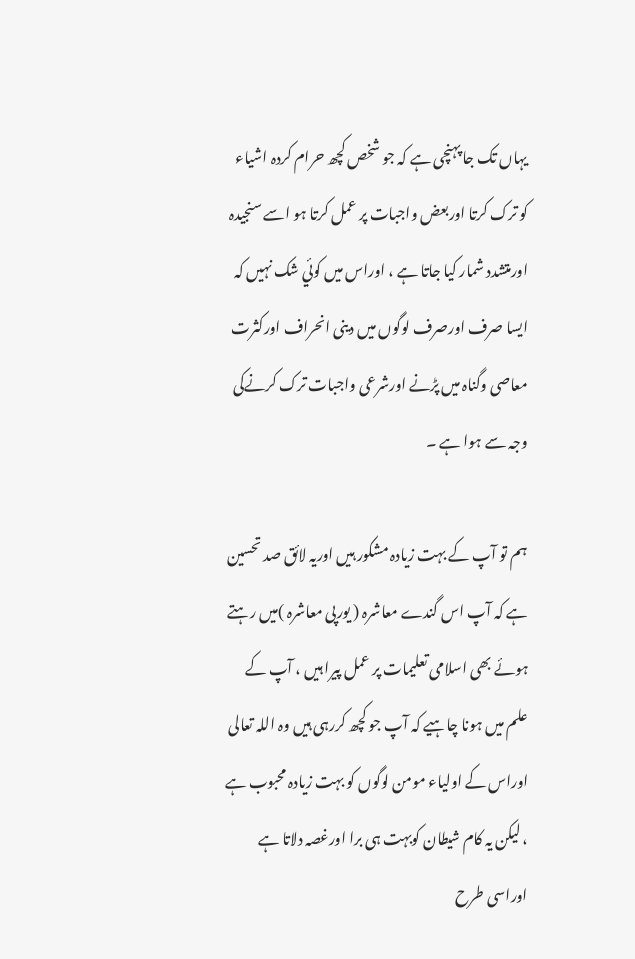یہاں تک جا پہنچی ہے کہ جو شخص کچھ حرام کردہ اشیاء کو ترک کرتا اوربعض واجبات پر عمل کرتا ہو اسے سنجیدہ اورمتشدد شمار کیا جاتا ہے ، اوراس میں کوئي شک نہیں کہ ایسا صرف اورصرف لوگوں میں دینی انحراف اورکثرت معاصی وگناہ میں پڑنے اورشرعی واجبات ترک کرنےکی وجہ سے ہوا ہے ۔

ہم تو آپ کے بہت زيادہ مشکور ہیں اوریہ لائق صد تحسین ہے کہ آپ اس گندے معاشرہ ( یورپی معاشرہ )میں رہتے ہوئے بھی اسلامی تعلیمات پر عمل پیرا ہیں ، آپ کے علم میں ہونا چاہیے کہ آپ جو کچھ کررہی ہيں وہ اللہ تعالی اوراس کے اولیاء مومن لوگوں کو بہت زیادہ محبوب ہے ، لیکن یہ کام شیطان کوبہت ہی برا اورغصہ دلاتا ہے اوراسی طرح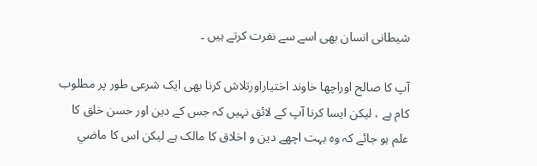شیطانی انسان بھی اسے سے نفرت کرتے ہیں ۔

آپ کا صالح اوراچھا خاوند اختیاراورتلاش کرنا بھی ایک شرعی طور پر مطلوب کام ہے ، لیکن ایسا کرنا آپ کے لائق نہیں کہ جس کے دین اور حسن خلق کا علم ہو جائے کہ وہ بہت اچھے دین و اخلاق کا مالک ہے لیکن اس کا ماضي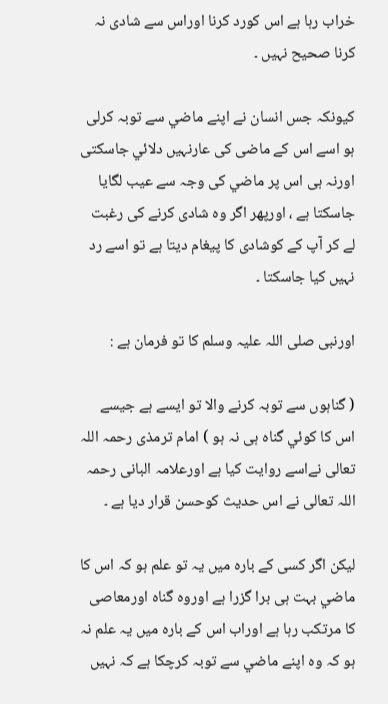خراب رہا ہے اس کورد کرنا اوراس سے شادی نہ کرنا صحیح نہیں ۔

کیونکہ جس انسان نے اپنے ماضي سے توبہ کرلی ہو اسے اس کے ماضی کی عارنہیں دلائي جاسکتی اورنہ ہی اس پر ماضي کی وجہ سے عیب لگایا جاسکتا ہے ، اورپھر اگر وہ شادی کرنے کی رغبت لے کر آپ کے کوشادی کا پیغام دیتا ہے تو اسے رد نہیں کیا جاسکتا ۔

اورنبی صلی اللہ علیہ وسلم کا تو فرمان ہے :

( گناہوں سے توبہ کرنے والا تو ایسے ہے جیسے اس کا کوئي گناہ ہی نہ ہو ) امام ترمذی رحمہ اللہ تعالی نےاسے روایت کیا ہے اورعلامہ البانی رحمہ اللہ تعالی نے اس حدیث کوحسن قرار دیا ہے ۔

لیکن اگر کسی کے بارہ میں یہ تو علم ہو کہ اس کا ماضي بہت ہی برا گزرا ہے اوروہ گناہ اورمعاصی کا مرتکب رہا ہے اوراب اس کے بارہ میں یہ علم نہ ہو کہ وہ اپنے ماضي سے توبہ کرچکا ہے کہ نہيں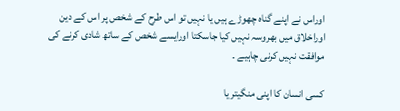اوراس نے اپنے گناہ چھوڑے ہیں یا نہیں تو اس طرح کے شخص پر اس کے دین اوراخلاق میں بھروسہ نہيں کیا جاسکتا اورایسے شخص کے ساتھ شادی کرنے کی موافقت نہيں کرنی چاہیے ۔

کسی انسان کا اپنی منگیتر یا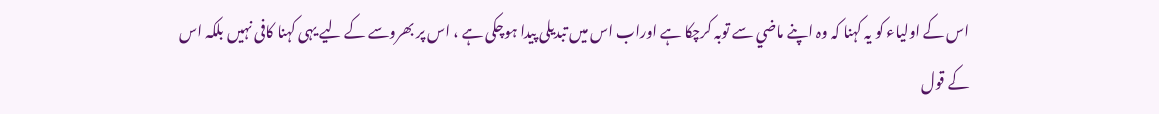اس کے اولیاء کو یہ کہنا کہ وہ اپنے ماضي سے توبہ کرچکا ہے اوراب اس میں تبدیلی پیدا ہوچکی ہے ، اس پر بھروسے کے لیے یہی کہنا کافی نہیں بلکہ اس کے قول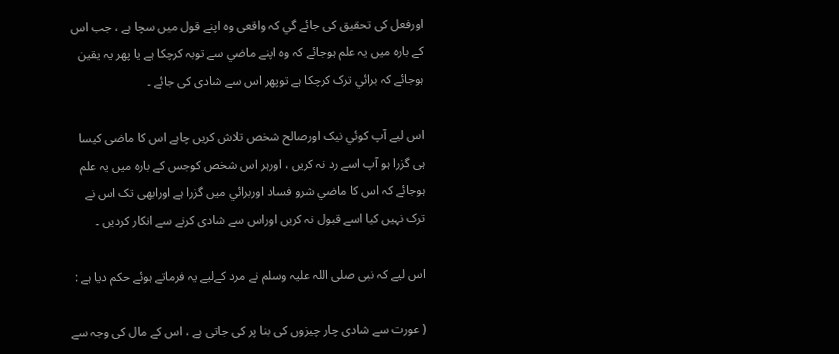اورفعل کی تحقیق کی جائے گي کہ واقعی وہ اپنے قول میں سچا ہے ، جب اس کے بارہ میں یہ علم ہوجائے کہ وہ اپنے ماضي سے توبہ کرچکا ہے یا پھر یہ یقین ہوجائے کہ برائي ترک کرچکا ہے توپھر اس سے شادی کی جائے ۔

اس لیے آپ کوئي نیک اورصالح شخص تلاش کریں چاہے اس کا ماضی کیسا ہی گزرا ہو آپ اسے رد نہ کریں ، اورہر اس شخص کوجس کے بارہ میں یہ علم ہوجائے کہ اس کا ماضي شرو فساد اوربرائي میں گزرا ہے اورابھی تک اس نے ترک نہیں کیا اسے قبول نہ کریں اوراس سے شادی کرنے سے انکار کردیں ۔

اس لیے کہ نبی صلی اللہ علیہ وسلم نے مرد کےلیے یہ فرماتے ہوئے حکم دیا ہے :

( عورت سے شادی چار چيزوں کی بنا پر کی جاتی ہے ، اس کے مال کی وجہ سے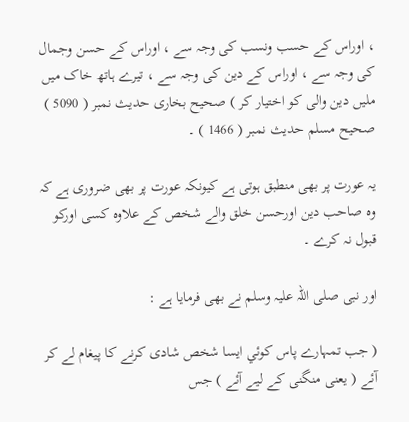، اوراس کے حسب ونسب کی وجہ سے ، اوراس کے حسن وجمال کی وجہ سے ، اوراس کے دین کی وجہ سے ، تیرے ہاتھ خاک میں ملیں دین والی کو اختیار کر ) صحیح بخاری حدیث نمبر ( 5090 ) صحیح مسلم حدیث نمبر ( 1466 ) ۔

یہ عورت پر بھی منطبق ہوتی ہے کیونکہ عورت پر بھی ضروری ہے کہ وہ صاحب دین اورحسن خلق والے شخص کے علاوہ کسی اورکو قبول نہ کرے ۔

اور نبی صلی اللہ علیہ وسلم نے بھی فرمایا ہے :

( جب تمہارے پاس کوئي ایسا شخص شادی کرنے کا پیغام لے کر آئے ( یعنی منگنی کے لیے آئے ) جس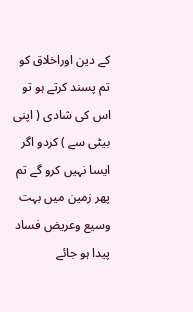کے دین اوراخلاق کو تم پسند کرتے ہو تو اس کی شادی ( اپنی بیٹی سے ) کردو اگر ایسا نہیں کرو گے تم پھر زمین میں بہت وسیع وعریض فساد پیدا ہو جائے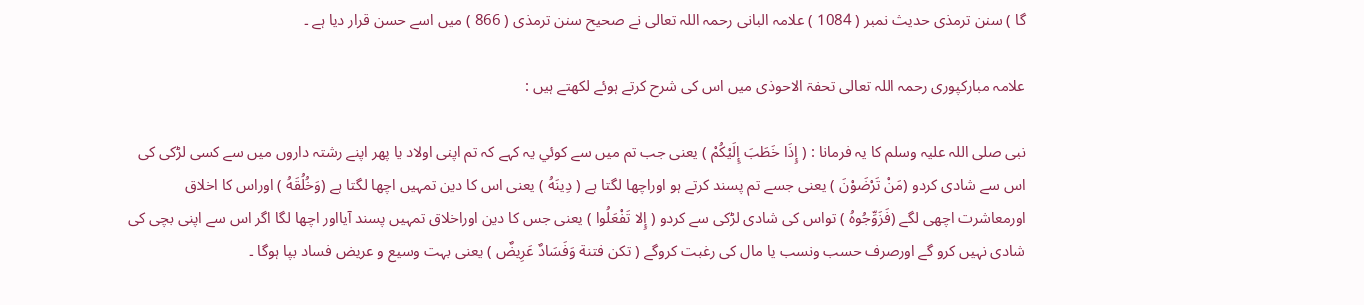گا ) سنن ترمذی حدیث نمبر ( 1084 ) علامہ البانی رحمہ اللہ تعالی نے صحیح سنن ترمذی ( 866 ) میں اسے حسن قرار دیا ہے ۔

علامہ مبارکپوری رحمہ اللہ تعالی تحفۃ الاحوذی میں اس کی شرح کرتے ہوئے لکھتے ہيں :

نبی صلی اللہ علیہ وسلم کا یہ فرمانا : ( إِذَا خَطَبَ إِلَيْكُمْ ) یعنی جب تم میں سے کوئي یہ کہے کہ تم اپنی اولاد یا پھر اپنے رشتہ داروں میں سے کسی لڑکی کی اس سے شادی کردو (مَنْ تَرْضَوْنَ ) یعنی جسے تم پسند کرتے ہو اوراچھا لگتا ہے ( دِينَهُ ) یعنی اس کا دین تمہیں اچھا لگتا ہے (وَخُلُقَهُ ) اوراس کا اخلاق اورمعاشرت اچھی لگے (فَزَوِّجُوهُ ) تواس کی شادی لڑکی سے کردو ( إِلا تَفْعَلُوا ) یعنی جس کا دین اوراخلاق تمہيں پسند آیااور اچھا لگا اگر اس سے اپنی بچی کی شادی نہیں کرو گے اورصرف حسب ونسب یا مال کی رغبت کروگے ( تكن فتنة وَفَسَادٌ عَرِيضٌ ) یعنی بہت وسیع و عریض فساد بپا ہوگا ۔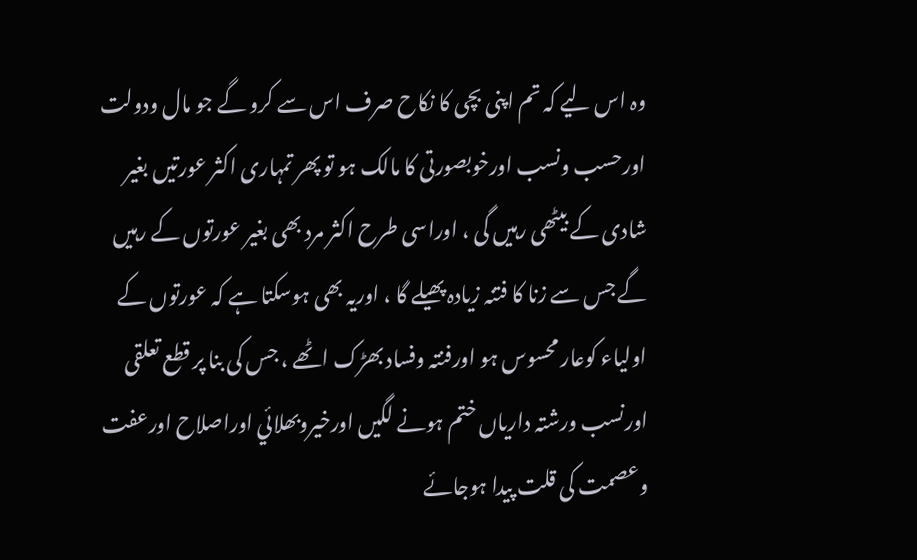وہ اس لیے کہ تم اپنی بچی کا نکاح صرف اس سے کرو گے جو مال ودولت اورحسب ونسب اورخوبصورتی کا مالک ہو تو پھر تمہاری اکثر عورتیں بغیر شادی کے بیٹھی رہیں گی ، اوراسی طرح اکثر مرد بھی بغیر عورتوں کے رہیں گے جس سے زنا کا فتنہ زيادہ پھیلے گا ، اوریہ بھی ہوسکتا ہے کہ عورتوں کے اولیاء کوعار محسوس ہو اورفنتہ وفساد بھڑک اٹھے ، جس کی بنا پر قطع تعلقی اورنسب ورشتہ داریاں ختم ہونے لگيں اورخیروبھلائي اوراصلاح اورعفت وعصمت کی قلت پیدا ہوجائے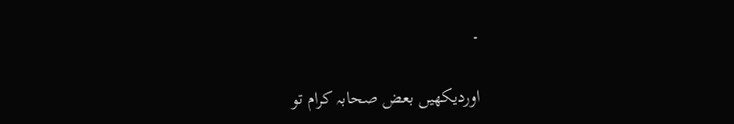۔

اوردیکھیں بعض صحابہ کرام تو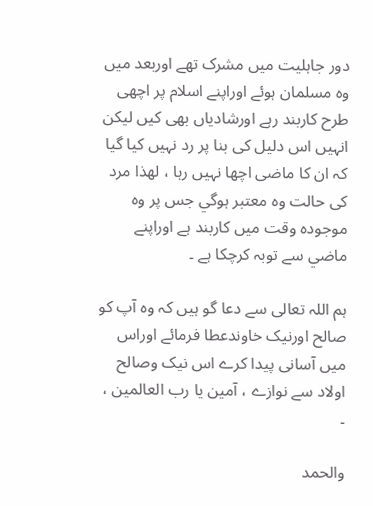دور جاہلیت میں مشرک تھے اوربعد میں وہ مسلمان ہوئے اوراپنے اسلام پر اچھی طرح کاربند رہے اورشادیاں بھی کيں لیکن انہيں اس دلیل کی بنا پر رد نہيں کیا گيا کہ ان کا ماضی اچھا نہيں رہا ، لھذا مرد کی حالت وہ معتبر ہوگي جس پر وہ موجودہ وقت میں کاربند ہے اوراپنے ماضي سے توبہ کرچکا ہے ۔

ہم اللہ تعالی سے دعا گو ہیں کہ وہ آپ کو صالح اورنیک خاوندعطا فرمائے اوراس میں آسانی پیدا کرے اس نیک وصالح اولاد سے نوازے ، آمین یا رب العالمین ، ۔

والحمد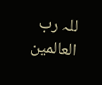للہ رب العالمین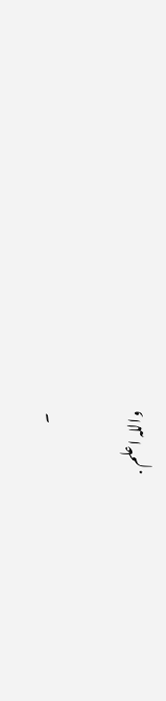۔

واللہ اعلم .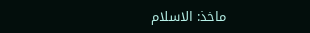ماخذ: الاسلام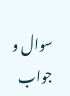سوال و جواب